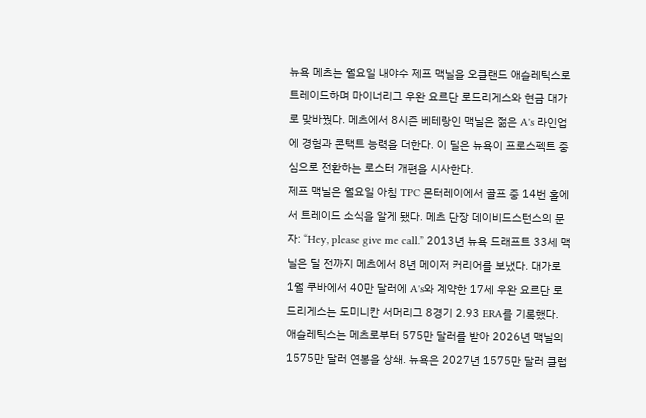뉴욕 메츠는 월요일 내야수 제프 맥닐을 오클랜드 애슬레틱스로 트레이드하며 마이너리그 우완 요르단 로드리게스와 현금 대가로 맞바꿨다. 메츠에서 8시즌 베테랑인 맥닐은 젊은 A's 라인업에 경험과 콘택트 능력을 더한다. 이 딜은 뉴욕이 프로스펙트 중심으로 전환하는 로스터 개편을 시사한다.
제프 맥닐은 월요일 아침 TPC 몬터레이에서 골프 중 14번 홀에서 트레이드 소식을 알게 됐다. 메츠 단장 데이비드스턴스의 문자: “Hey, please give me call.” 2013년 뉴욕 드래프트 33세 맥닐은 딜 전까지 메츠에서 8년 메이저 커리어를 보냈다. 대가로 1월 쿠바에서 40만 달러에 A's와 계약한 17세 우완 요르단 로드리게스는 도미니칸 서머리그 8경기 2.93 ERA를 기록했다.
애슬레틱스는 메츠로부터 575만 달러를 받아 2026년 맥닐의 1575만 달러 연봉을 상쇄. 뉴욕은 2027년 1575만 달러 클럽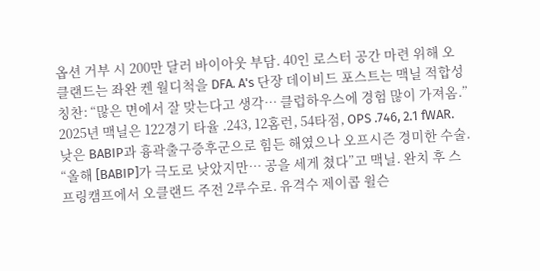옵션 거부 시 200만 달러 바이아웃 부담. 40인 로스터 공간 마련 위해 오클랜드는 좌완 켄 월디척을 DFA. A's 단장 데이비드 포스트는 맥닐 적합성 칭찬: “많은 면에서 잘 맞는다고 생각… 클럽하우스에 경험 많이 가져옴.”
2025년 맥닐은 122경기 타율 .243, 12홈런, 54타점, OPS .746, 2.1 fWAR. 낮은 BABIP과 흉곽출구증후군으로 힘든 해였으나 오프시즌 경미한 수술. “올해 [BABIP]가 극도로 낮았지만… 공을 세게 쳤다”고 맥닐. 완치 후 스프링캠프에서 오클랜드 주전 2루수로. 유격수 제이콥 윌슨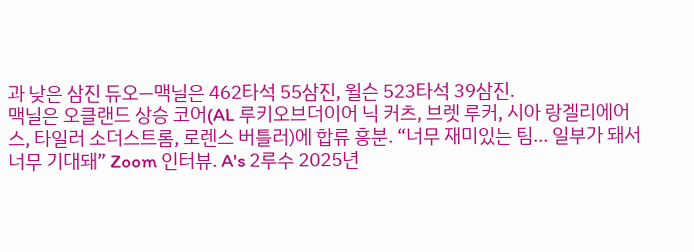과 낮은 삼진 듀오—맥닐은 462타석 55삼진, 윌슨 523타석 39삼진.
맥닐은 오클랜드 상승 코어(AL 루키오브더이어 닉 커츠, 브렛 루커, 시아 랑겔리에어스, 타일러 소더스트롬, 로렌스 버틀러)에 합류 흥분. “너무 재미있는 팀… 일부가 돼서 너무 기대돼” Zoom 인터뷰. A's 2루수 2025년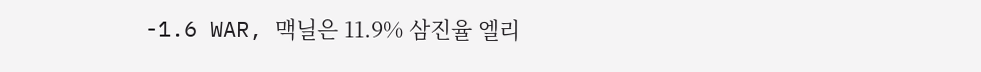-1.6 WAR, 맥닐은 11.9% 삼진율 엘리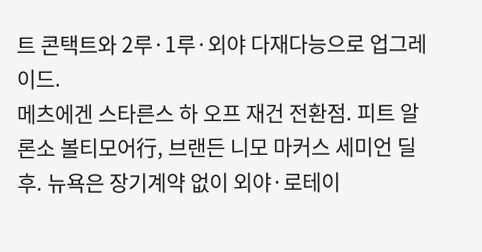트 콘택트와 2루·1루·외야 다재다능으로 업그레이드.
메츠에겐 스타른스 하 오프 재건 전환점. 피트 알론소 볼티모어行, 브랜든 니모 마커스 세미언 딜 후. 뉴욕은 장기계약 없이 외야·로테이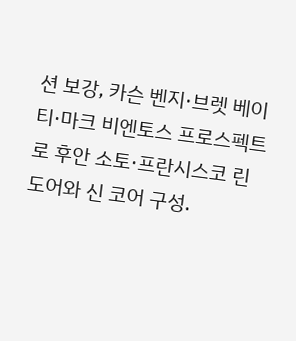션 보강, 카슨 벤지·브렛 베이티·마크 비엔토스 프로스펙트로 후안 소토·프란시스코 린도어와 신 코어 구성.